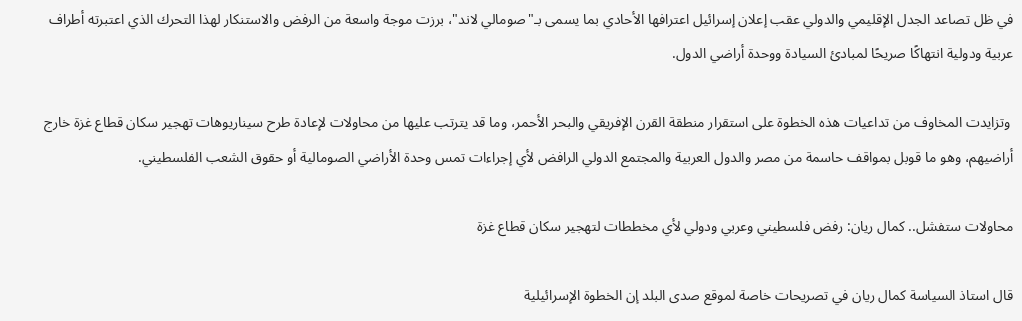في ظل تصاعد الجدل الإقليمي والدولي عقب إعلان إسرائيل اعترافها الأحادي بما يسمى بـ"صومالي لاند"، برزت موجة واسعة من الرفض والاستنكار لهذا التحرك الذي اعتبرته أطراف عربية ودولية انتهاكًا صريحًا لمبادئ السيادة ووحدة أراضي الدول.

 وتزايدت المخاوف من تداعيات هذه الخطوة على استقرار منطقة القرن الإفريقي والبحر الأحمر، وما قد يترتب عليها من محاولات لإعادة طرح سيناريوهات تهجير سكان قطاع غزة خارج أراضيهم، وهو ما قوبل بمواقف حاسمة من مصر والدول العربية والمجتمع الدولي الرافض لأي إجراءات تمس وحدة الأراضي الصومالية أو حقوق الشعب الفلسطيني.

محاولات ستفشل.. كمال ريان: رفض فلسطيني وعربي ودولي لأي مخططات لتهجير سكان قطاع غزة

قال استاذ السياسة كمال ريان في تصريحات خاصة لموقع صدى البلد إن الخطوة الإسرائيلية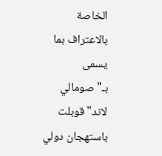الخاصة بالاعتراف بما يسمى بـ"صومالي لاند" قوبلت باستهجان دولي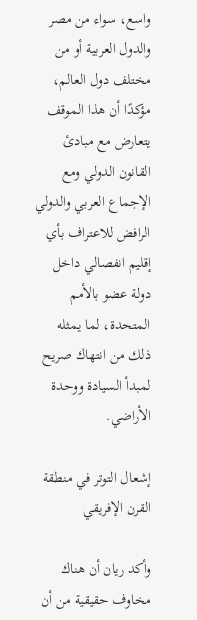واسع، سواء من مصر والدول العربية أو من مختلف دول العالم، مؤكدًا أن هذا الموقف يتعارض مع مبادئ القانون الدولي ومع الإجماع العربي والدولي الرافض للاعتراف بأي إقليم انفصالي داخل دولة عضو بالأمم المتحدة، لما يمثله ذلك من انتهاك صريح لمبدأ السيادة ووحدة الأراضي.

إشعال التوتر في منطقة القرن الإفريقي

وأكد ريان أن هناك مخاوف حقيقية من أن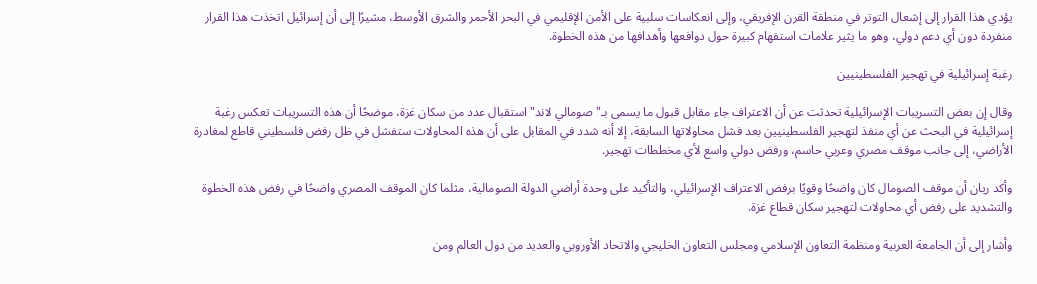يؤدي هذا القرار إلى إشعال التوتر في منطقة القرن الإفريقي، وإلى انعكاسات سلبية على الأمن الإقليمي في البحر الأحمر والشرق الأوسط، مشيرًا إلى أن إسرائيل اتخذت هذا القرار منفردة دون أي دعم دولي، وهو ما يثير علامات استفهام كبيرة حول دوافعها وأهدافها من هذه الخطوة.

رغبة إسرائيلية في تهجير الفلسطينيين

وقال إن بعض التسريبات الإسرائيلية تحدثت عن أن الاعتراف جاء مقابل قبول ما يسمى بـ"صومالي لاند" استقبال عدد من سكان غزة، موضحًا أن هذه التسريبات تعكس رغبة إسرائيلية في البحث عن أي منفذ لتهجير الفلسطينيين بعد فشل محاولاتها السابقة، إلا أنه شدد في المقابل على أن هذه المحاولات ستفشل في ظل رفض فلسطيني قاطع لمغادرة الأراضي، إلى جانب موقف مصري وعربي حاسم، ورفض دولي واسع لأي مخططات تهجير.

وأكد ريان أن موقف الصومال كان واضحًا وقويًا برفض الاعتراف الإسرائيلي، والتأكيد على وحدة أراضي الدولة الصومالية، مثلما كان الموقف المصري واضحًا في رفض هذه الخطوة والتشديد على رفض أي محاولات لتهجير سكان قطاع غزة.

وأشار إلى أن الجامعة العربية ومنظمة التعاون الإسلامي ومجلس التعاون الخليجي والاتحاد الأوروبي والعديد من دول العالم ومن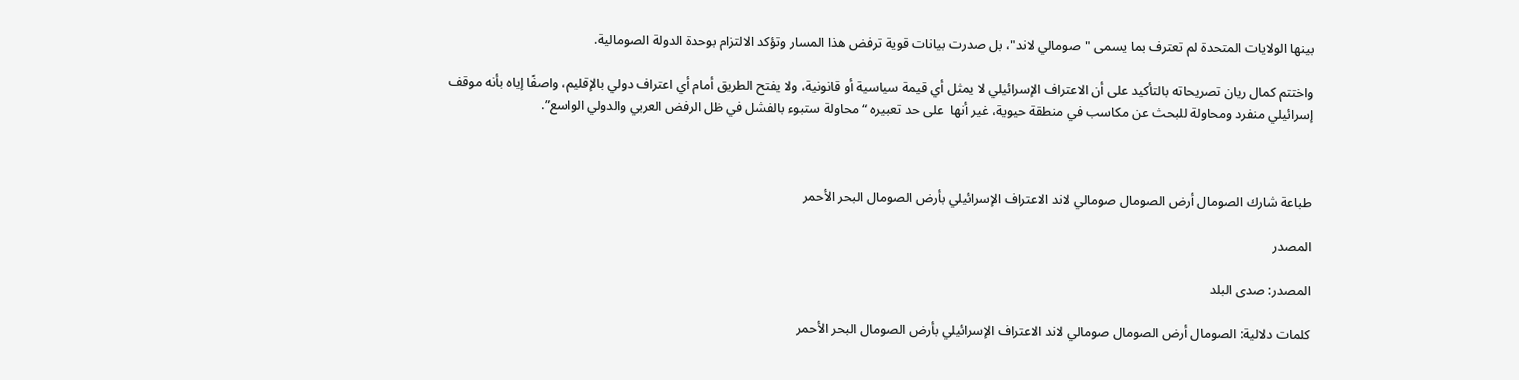بينها الولايات المتحدة لم تعترف بما يسمى "صومالي لاند"، بل صدرت بيانات قوية ترفض هذا المسار وتؤكد الالتزام بوحدة الدولة الصومالية.

واختتم كمال ريان تصريحاته بالتأكيد على أن الاعتراف الإسرائيلي لا يمثل أي قيمة سياسية أو قانونية، ولا يفتح الطريق أمام أي اعتراف دولي بالإقليم، واصفًا إياه بأنه موقف إسرائيلي منفرد ومحاولة للبحث عن مكاسب في منطقة حيوية، غير أنها  على حد تعبيره “محاولة ستبوء بالفشل في ظل الرفض العربي والدولي الواسع”.



طباعة شارك الصومال أرض الصومال صومالي لاند الاعتراف الإسرائيلي بأرض الصومال البحر الأحمر

المصدر

المصدر: صدى البلد

كلمات دلالية: الصومال أرض الصومال صومالي لاند الاعتراف الإسرائيلي بأرض الصومال البحر الأحمر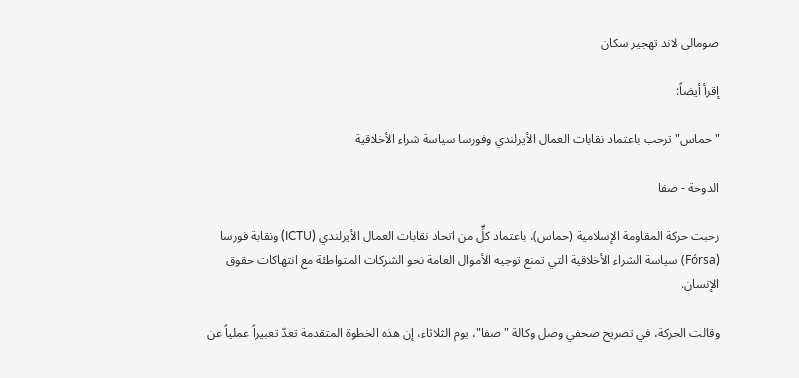صومالی لاند تهجیر سکان

إقرأ أيضاً:

"حماس" ترحب باعتماد نقابات العمال الأيرلندي وفورسا سياسة شراء الأخلاقية

الدوحة - صفا

رحبت حركة المقاومة الإسلامية (حماس)، باعتماد كلٍّ من اتحاد نقابات العمال الأيرلندي (ICTU) ونقابة فورسا (Fórsa) سياسة الشراء الأخلاقية التي تمنع توجيه الأموال العامة نحو الشركات المتواطئة مع انتهاكات حقوق الإنسان.

وقالت الحركة، في تصريح صحفي وصل وكالة "صفا"، يوم الثلاثاء، إن هذه الخطوة المتقدمة تعدّ تعبيراً عملياً عن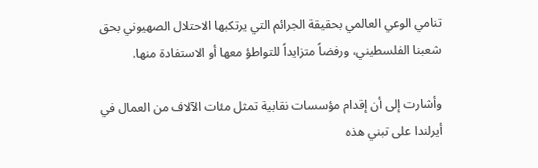تنامي الوعي العالمي بحقيقة الجرائم التي يرتكبها الاحتلال الصهيوني بحق شعبنا الفلسطيني، ورفضاً متزايداً للتواطؤ معها أو الاستفادة منها.

وأشارت إلى أن إقدام مؤسسات نقابية تمثل مئات الآلاف من العمال في أيرلندا على تبني هذه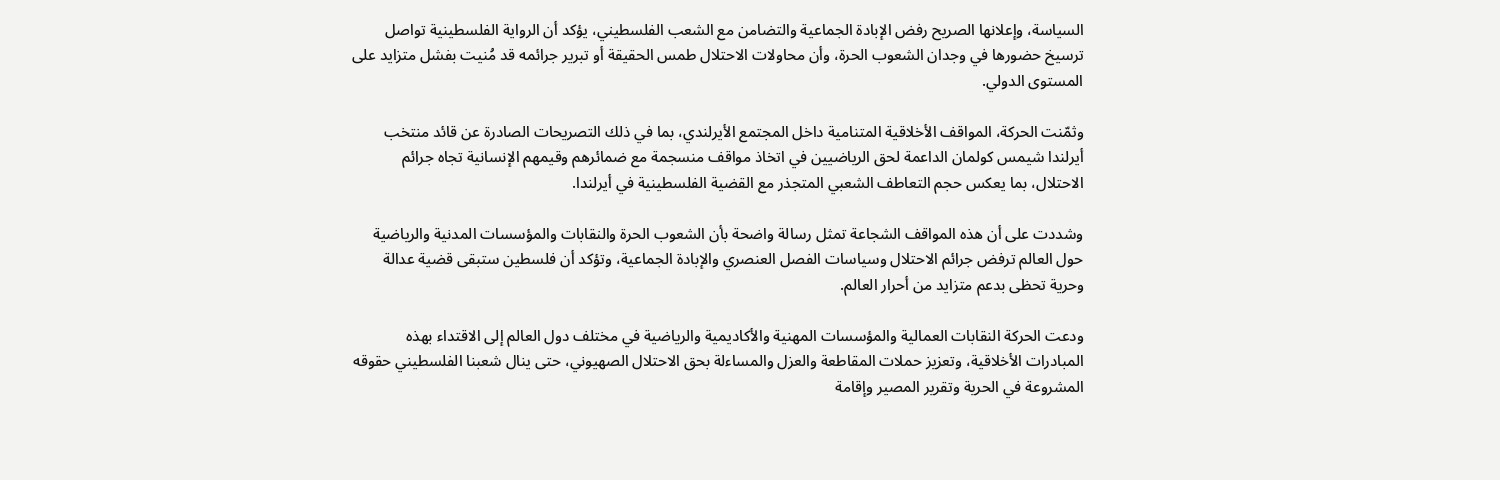السياسة، وإعلانها الصريح رفض الإبادة الجماعية والتضامن مع الشعب الفلسطيني، يؤكد أن الرواية الفلسطينية تواصل ترسيخ حضورها في وجدان الشعوب الحرة، وأن محاولات الاحتلال طمس الحقيقة أو تبرير جرائمه قد مُنيت بفشل متزايد على المستوى الدولي.

وثمّنت الحركة، المواقف الأخلاقية المتنامية داخل المجتمع الأيرلندي، بما في ذلك التصريحات الصادرة عن قائد منتخب أيرلندا شيمس كولمان الداعمة لحق الرياضيين في اتخاذ مواقف منسجمة مع ضمائرهم وقيمهم الإنسانية تجاه جرائم الاحتلال، بما يعكس حجم التعاطف الشعبي المتجذر مع القضية الفلسطينية في أيرلندا.

وشددت على أن هذه المواقف الشجاعة تمثل رسالة واضحة بأن الشعوب الحرة والنقابات والمؤسسات المدنية والرياضية حول العالم ترفض جرائم الاحتلال وسياسات الفصل العنصري والإبادة الجماعية، وتؤكد أن فلسطين ستبقى قضية عدالة وحرية تحظى بدعم متزايد من أحرار العالم.

ودعت الحركة النقابات العمالية والمؤسسات المهنية والأكاديمية والرياضية في مختلف دول العالم إلى الاقتداء بهذه المبادرات الأخلاقية، وتعزيز حملات المقاطعة والعزل والمساءلة بحق الاحتلال الصهيوني، حتى ينال شعبنا الفلسطيني حقوقه المشروعة في الحرية وتقرير المصير وإقامة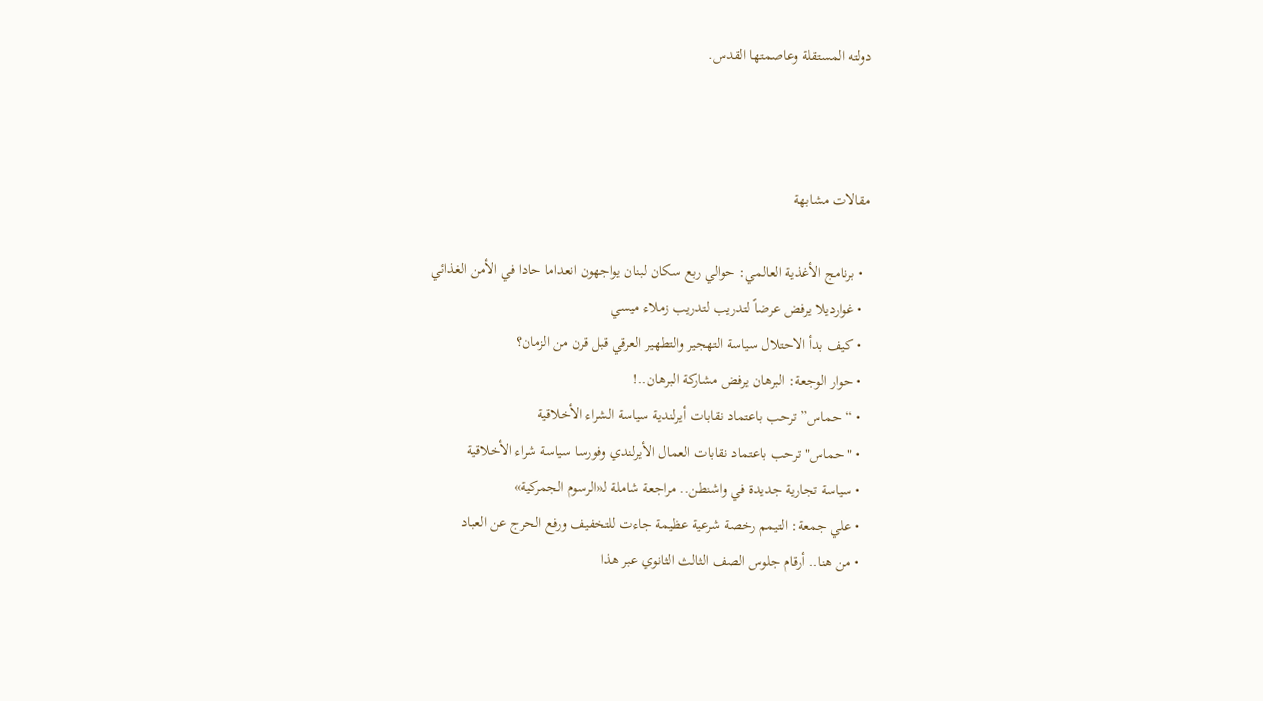دولته المستقلة وعاصمتها القدس.



مقالات مشابهة

  • برنامج الأغذية العالمي: حوالي ربع سكان لبنان يواجهون انعداما حادا في الأمن الغذائي
  • غوارديلا يرفض عرضاً لتدريب لتدريب زملاء ميسي
  • كيف بدأ الاحتلال سياسة التهجير والتطهير العرقي قبل قرن من الزمان؟
  • حوار الوجعة: البرهان يرفض مشاركة البرهان..!
  • “حماس” ترحب باعتماد نقابات أيرلندية سياسة الشراء الأخلاقية
  • "حماس" ترحب باعتماد نقابات العمال الأيرلندي وفورسا سياسة شراء الأخلاقية
  • سياسة تجارية جديدة في واشنطن.. مراجعة شاملة لـ«الرسوم الجمركية»
  • علي جمعة: التيمم رخصة شرعية عظيمة جاءت للتخفيف ورفع الحرج عن العباد
  • من هنا.. أرقام جلوس الصف الثالث الثانوي عبر هذا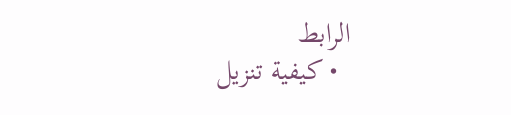الرابط
  • كيفية تنزيل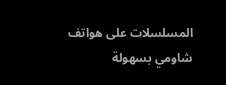المسلسلات على هواتف شاومي بسهولة